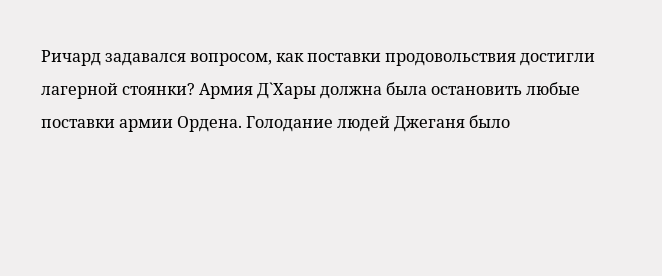Ричард задавался вопросом, как поставки продовольствия достигли лагерной стоянки? Армия Д`Хары должна была остановить любые поставки армии Ордена. Голодание людей Джеганя было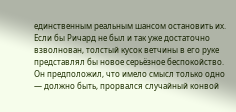единственным реальным шансом остановить их.
Если бы Ричард не был и так уже достаточно взволнован, толстый кусок ветчины в его руке представлял бы новое серьёзное беспокойство. Он предположил, что имело смысл только одно — должно быть, прорвался случайный конвой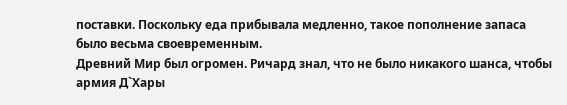поставки. Поскольку еда прибывала медленно, такое пополнение запаса было весьма своевременным.
Древний Мир был огромен. Ричард знал, что не было никакого шанса, чтобы армия Д`Хары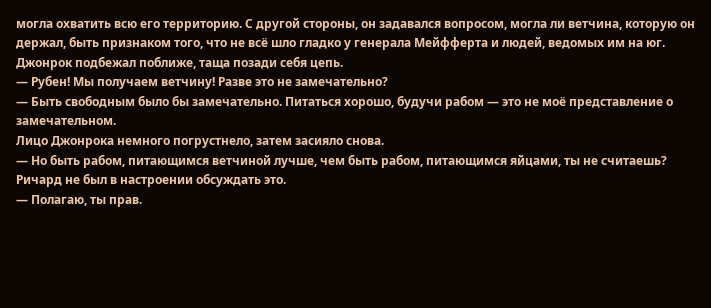могла охватить всю его территорию. С другой стороны, он задавался вопросом, могла ли ветчина, которую он держал, быть признаком того, что не всё шло гладко у генерала Мейфферта и людей, ведомых им на юг.
Джонрок подбежал поближе, таща позади себя цепь.
— Рубен! Мы получаем ветчину! Разве это не замечательно?
— Быть свободным было бы замечательно. Питаться хорошо, будучи рабом — это не моё представление о замечательном.
Лицо Джонрока немного погрустнело, затем засияло снова.
— Но быть рабом, питающимся ветчиной лучше, чем быть рабом, питающимся яйцами, ты не считаешь?
Ричард не был в настроении обсуждать это.
— Полагаю, ты прав.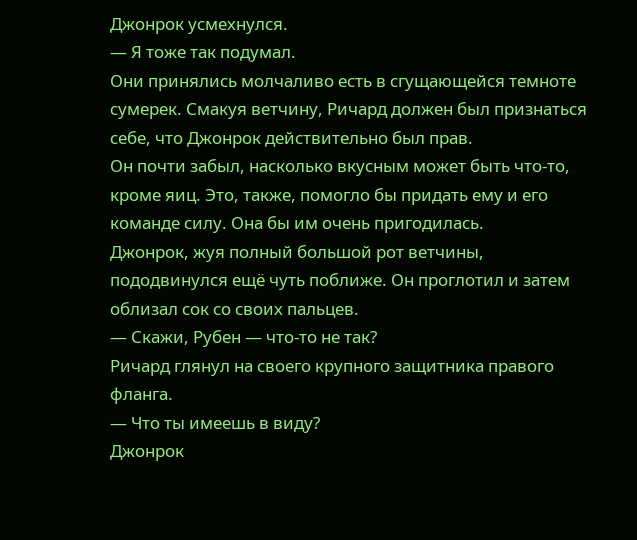Джонрок усмехнулся.
— Я тоже так подумал.
Они принялись молчаливо есть в сгущающейся темноте сумерек. Смакуя ветчину, Ричард должен был признаться себе, что Джонрок действительно был прав.
Он почти забыл, насколько вкусным может быть что-то, кроме яиц. Это, также, помогло бы придать ему и его команде силу. Она бы им очень пригодилась.
Джонрок, жуя полный большой рот ветчины, пододвинулся ещё чуть поближе. Он проглотил и затем облизал сок со своих пальцев.
— Скажи, Рубен — что-то не так?
Ричард глянул на своего крупного защитника правого фланга.
— Что ты имеешь в виду?
Джонрок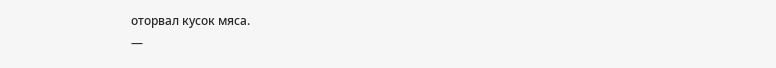оторвал кусок мяса.
—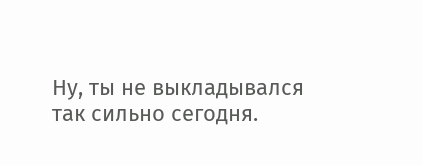Ну, ты не выкладывался так сильно сегодня.